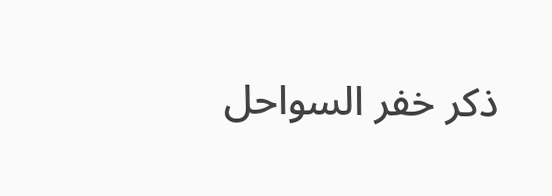ذكر خفر السواحل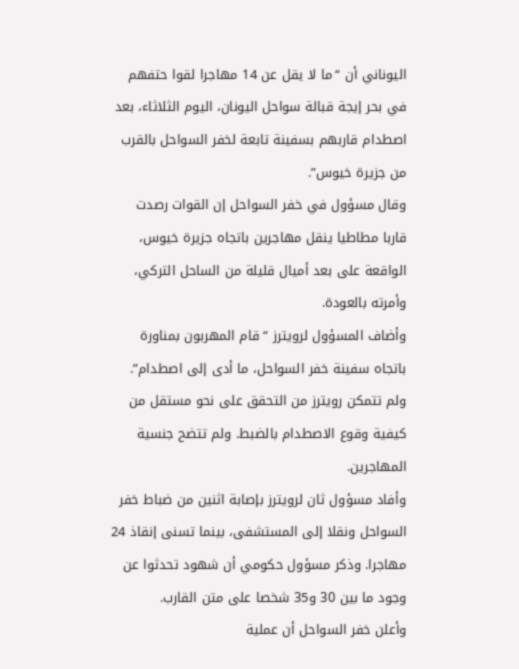اليوناني أن “ما لا يقل عن 14 مهاجرا لقوا حتفهم في بحر إيجة قبالة سواحل اليونان، اليوم الثلاثاء، بعد اصطدام قاربهم بسفينة تابعة لخفر السواحل بالقرب من جزيرة خيوس”.
وقال مسؤول في خفر السواحل إن القوات رصدت قاربا مطاطيا ينقل مهاجرين باتجاه جزيرة خيوس، الواقعة على بعد أميال قليلة من الساحل التركي، وأمرته بالعودة.
وأضاف المسؤول لرويترز “قام المهربون بمناورة باتجاه سفينة خفر السواحل، ما أدى إلى اصطدام”.
ولم تتمكن رويترز من التحقق على نحو مستقل من كيفية وقوع الاصطدام بالضبط. ولم تتضح جنسية المهاجرين.
وأفاد مسؤول ثان لرويترز بإصابة اثنين من ضباط خفر السواحل ونقلا إلى المستشفى، بينما تسنى إنقاذ 24 مهاجرا. وذكر مسؤول حكومي أن شهود تحدثوا عن وجود ما بين 30 و35 شخصا على متن القارب.
وأعلن خفر السواحل أن عملية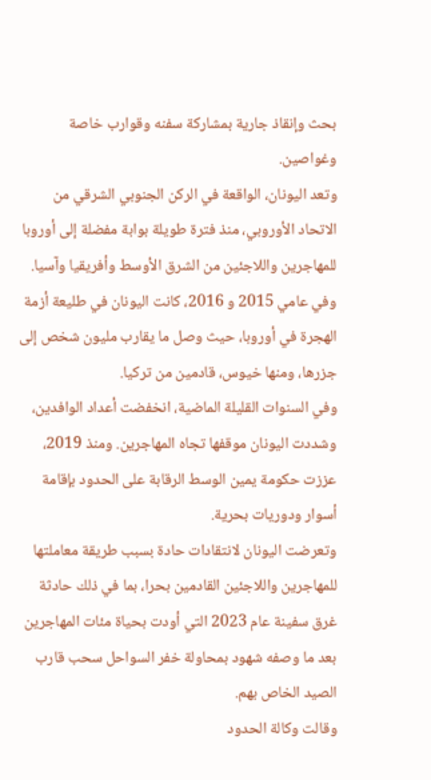بحث وإنقاذ جارية بمشاركة سفنه وقوارب خاصة وغواصين.
وتعد اليونان، الواقعة في الركن الجنوبي الشرقي من الاتحاد الأوروبي، منذ فترة طويلة بوابة مفضلة إلى أوروبا للمهاجرين واللاجئين من الشرق الأوسط وأفريقيا وآسيا.
وفي عامي 2015 و 2016، كانت اليونان في طليعة أزمة الهجرة في أوروبا، حيث وصل ما يقارب مليون شخص إلى جزرها، ومنها خيوس، قادمين من تركيا.
وفي السنوات القليلة الماضية، انخفضت أعداد الوافدين، وشددت اليونان موقفها تجاه المهاجرين. ومنذ 2019، عززت حكومة يمين الوسط الرقابة على الحدود بإقامة أسوار ودوريات بحرية.
وتعرضت اليونان لانتقادات حادة بسبب طريقة معاملتها للمهاجرين واللاجئين القادمين بحرا، بما في ذلك حادثة غرق سفينة عام 2023 التي أودت بحياة مئات المهاجرين بعد ما وصفه شهود بمحاولة خفر السواحل سحب قارب الصيد الخاص بهم.
وقالت وكالة الحدود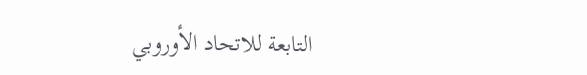التابعة للاتحاد الأوروبي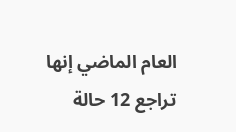العام الماضي إنها تراجع 12 حالة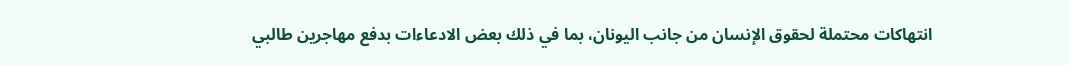انتهاكات محتملة لحقوق الإنسان من جانب اليونان، بما في ذلك بعض الادعاءات بدفع مهاجرين طالبي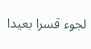لجوء قسرا بعيدا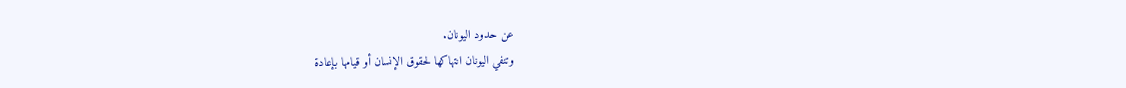عن حدود اليونان.
وتنفي اليونان انتهاكها لحقوق الإنسان أو قيامها بإعادة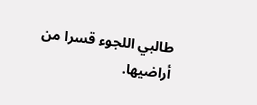طالبي اللجوء قسرا من أراضيها.